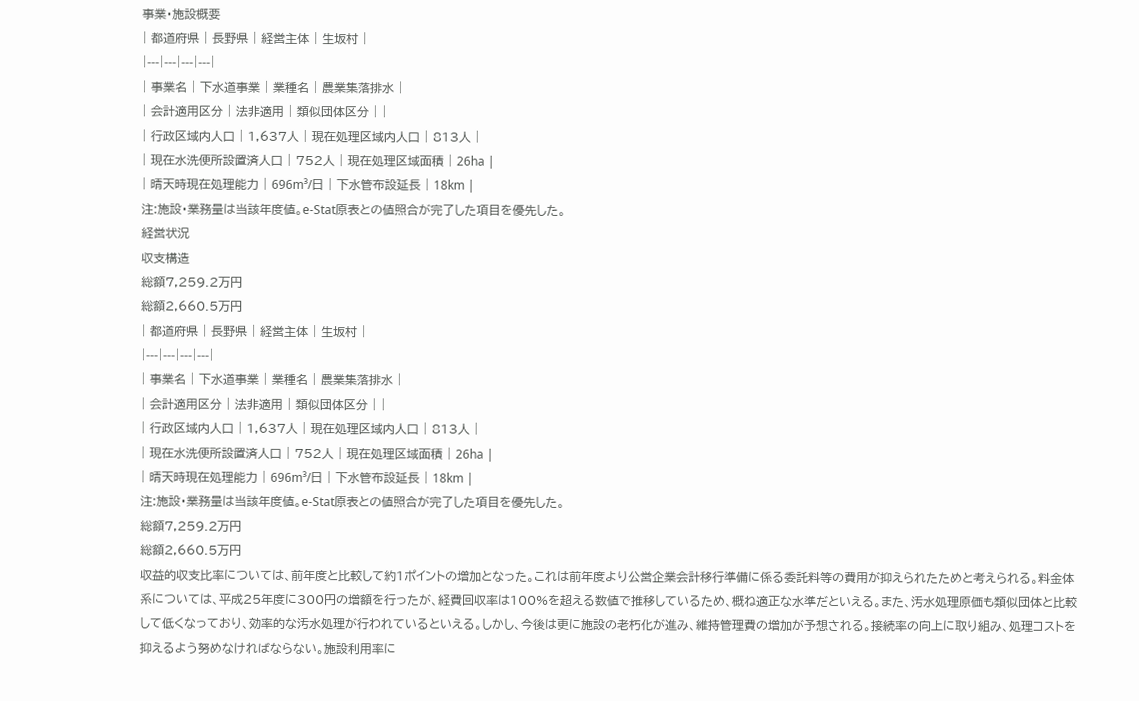事業・施設概要
| 都道府県 | 長野県 | 経営主体 | 生坂村 |
|---|---|---|---|
| 事業名 | 下水道事業 | 業種名 | 農業集落排水 |
| 会計適用区分 | 法非適用 | 類似団体区分 | |
| 行政区域内人口 | 1,637人 | 現在処理区域内人口 | 813人 |
| 現在水洗便所設置済人口 | 752人 | 現在処理区域面積 | 26ha |
| 晴天時現在処理能力 | 696m³/日 | 下水管布設延長 | 18km |
注:施設・業務量は当該年度値。e-Stat原表との値照合が完了した項目を優先した。
経営状況
収支構造
総額7,259.2万円
総額2,660.5万円
| 都道府県 | 長野県 | 経営主体 | 生坂村 |
|---|---|---|---|
| 事業名 | 下水道事業 | 業種名 | 農業集落排水 |
| 会計適用区分 | 法非適用 | 類似団体区分 | |
| 行政区域内人口 | 1,637人 | 現在処理区域内人口 | 813人 |
| 現在水洗便所設置済人口 | 752人 | 現在処理区域面積 | 26ha |
| 晴天時現在処理能力 | 696m³/日 | 下水管布設延長 | 18km |
注:施設・業務量は当該年度値。e-Stat原表との値照合が完了した項目を優先した。
総額7,259.2万円
総額2,660.5万円
収益的収支比率については、前年度と比較して約1ポイントの増加となった。これは前年度より公営企業会計移行準備に係る委託料等の費用が抑えられたためと考えられる。料金体系については、平成25年度に300円の増額を行ったが、経費回収率は100%を超える数値で推移しているため、概ね適正な水準だといえる。また、汚水処理原価も類似団体と比較して低くなっており、効率的な汚水処理が行われているといえる。しかし、今後は更に施設の老朽化が進み、維持管理費の増加が予想される。接続率の向上に取り組み、処理コストを抑えるよう努めなければならない。施設利用率に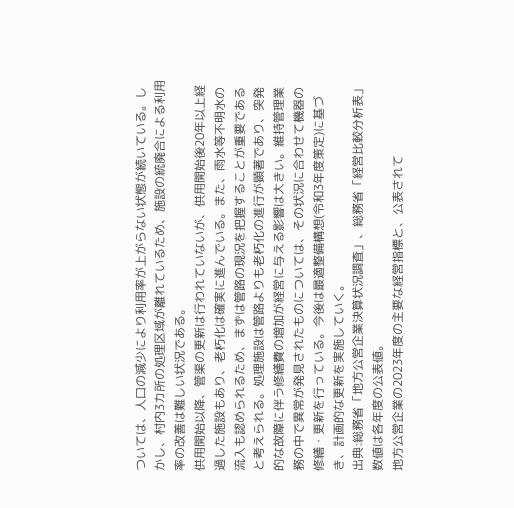ついては、人口の減少により利用率が上がらない状態が続いている。しかし、村内3カ所の処理区域が離れているため、施設の統廃合による利用率の改善は難しい状況である。
供用開始以降、管渠の更新は行われていないが、供用開始後20年以上経過した施設もあり、老朽化は確実に進んでいる。また、雨水等不明水の流入も認められるため、まずは管路の現況を把握することが重要であると考えられる。処理施設は管路よりも老朽化の進行が顕著であり、突発的な故障に伴う修繕費の増加が経営に与える影響は大きい。維持管理業務の中で異常が発見されたものについては、その状況に合わせて機器の修繕・更新を行っている。今後は最適整備構想(令和3年度策定)に基づき、計画的な更新を実施していく。
出典:総務省「地方公営企業決算状況調査」、総務省「経営比較分析表」数値は各年度の公表値。
地方公営企業の2023年度の主要な経営指標と、公表されて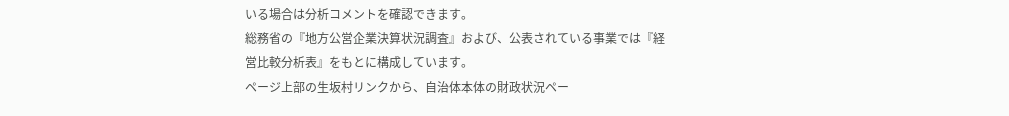いる場合は分析コメントを確認できます。
総務省の『地方公営企業決算状況調査』および、公表されている事業では『経営比較分析表』をもとに構成しています。
ページ上部の生坂村リンクから、自治体本体の財政状況ペー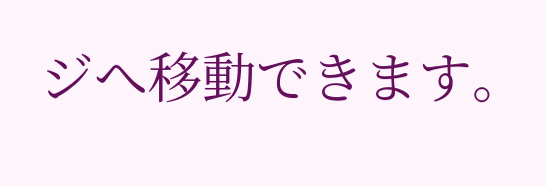ジへ移動できます。